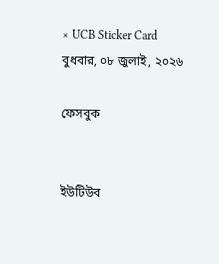× UCB Sticker Card
বুধবার, ০৮ জুলাই, ২০২৬

ফেসবুক


ইউটিউব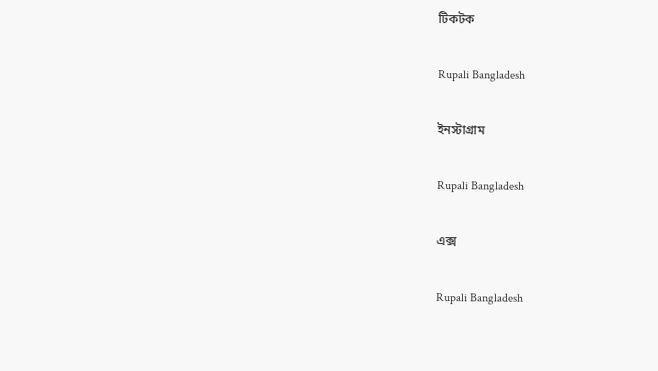টিকটক

Rupali Bangladesh

ইনস্টাগ্রাম

Rupali Bangladesh

এক্স

Rupali Bangladesh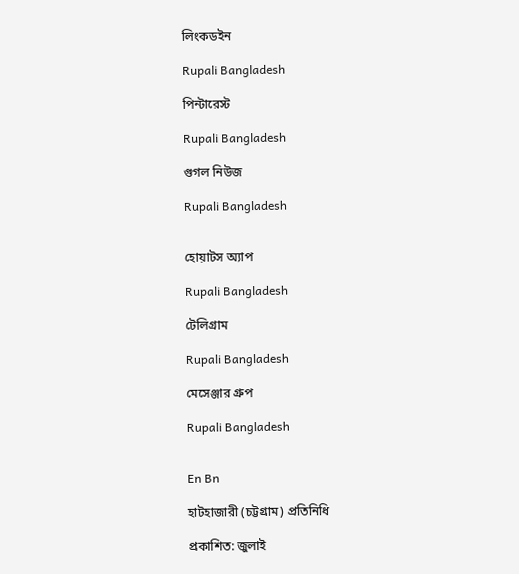লিংকডইন

Rupali Bangladesh

পিন্টারেস্ট

Rupali Bangladesh

গুগল নিউজ

Rupali Bangladesh


হোয়াটস অ্যাপ

Rupali Bangladesh

টেলিগ্রাম

Rupali Bangladesh

মেসেঞ্জার গ্রুপ

Rupali Bangladesh


En Bn

হাটহাজারী (চট্টগ্রাম) প্রতিনিধি

প্রকাশিত: জুলাই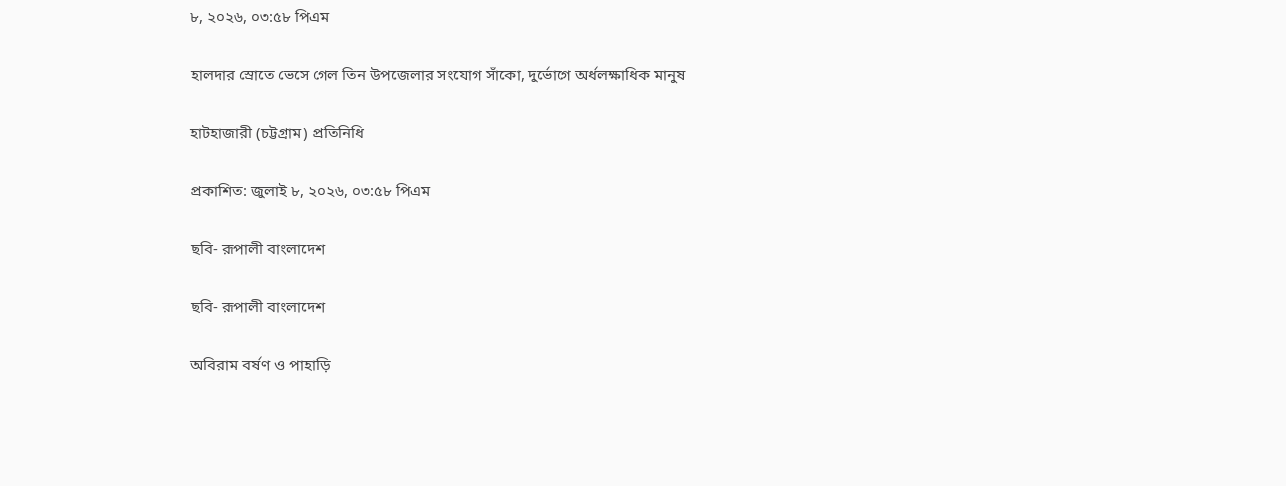৮, ২০২৬, ০৩:৫৮ পিএম

হালদার স্রোতে ভেসে গেল তিন উপজেলার সংযোগ সাঁকো, দুর্ভোগে অর্ধলক্ষাধিক মানুষ

হাটহাজারী (চট্টগ্রাম) প্রতিনিধি

প্রকাশিত: জুলাই ৮, ২০২৬, ০৩:৫৮ পিএম

ছবি- রূপালী বাংলাদেশ

ছবি- রূপালী বাংলাদেশ

অবিরাম বর্ষণ ও পাহাড়ি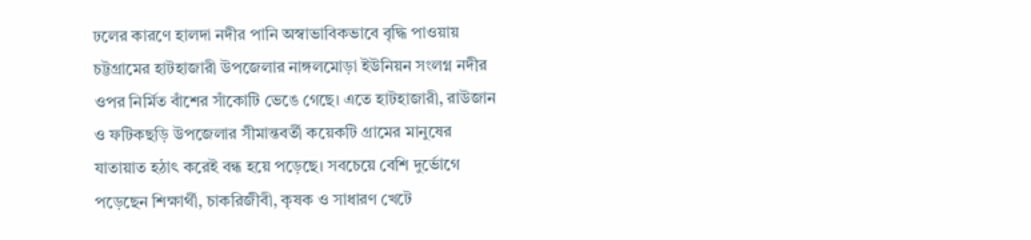ঢলের কারণে হালদা নদীর পানি অস্বাভাবিকভাবে বৃদ্ধি পাওয়ায় চট্টগ্রামের হাটহাজারী উপজেলার নাঙ্গলমোড়া ইউনিয়ন সংলগ্ন নদীর ওপর নির্মিত বাঁশের সাঁকোটি ভেঙে গেছে। এতে হাটহাজারী, রাউজান ও ফটিকছড়ি উপজেলার সীমান্তবর্তী কয়েকটি গ্রামের মানুষের যাতায়াত হঠাৎ করেই বন্ধ হয়ে পড়েছে। সবচেয়ে বেশি দুর্ভোগে পড়েছেন শিক্ষার্থী, চাকরিজীবী, কৃষক ও সাধারণ খেটে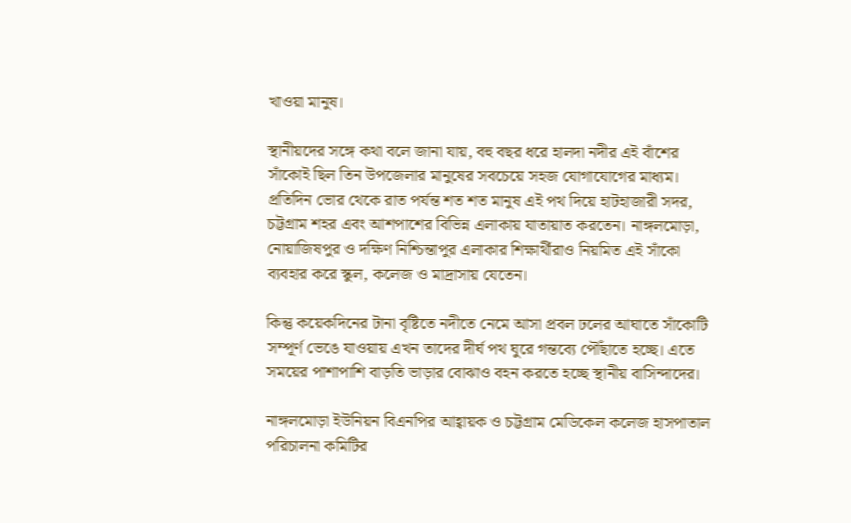খাওয়া মানুষ।

স্থানীয়দের সঙ্গে কথা বলে জানা যায়, বহু বছর ধরে হালদা নদীর এই বাঁশের সাঁকোই ছিল তিন উপজেলার মানুষের সবচেয়ে সহজ যোগাযোগের মাধ্যম। প্রতিদিন ভোর থেকে রাত পর্যন্ত শত শত মানুষ এই পথ দিয়ে হাটহাজারী সদর, চট্টগ্রাম শহর এবং আশপাশের বিভিন্ন এলাকায় যাতায়াত করতেন। নাঙ্গলমোড়া, নোয়াজিষপুর ও দক্ষিণ নিশ্চিন্তাপুর এলাকার শিক্ষার্থীরাও নিয়মিত এই সাঁকো ব্যবহার করে স্কুল, কলেজ ও মাদ্রাসায় যেতেন।

কিন্তু কয়েকদিনের টানা বৃষ্টিতে নদীতে নেমে আসা প্রবল ঢলের আঘাতে সাঁকোটি সম্পূর্ণ ভেঙে যাওয়ায় এখন তাদের দীর্ঘ পথ ঘুরে গন্তব্যে পৌঁছাতে হচ্ছে। এতে সময়ের পাশাপাশি বাড়তি ভাড়ার বোঝাও বহন করতে হচ্ছে স্থানীয় বাসিন্দাদের।

নাঙ্গলমোড়া ইউনিয়ন বিএনপির আহ্বায়ক ও চট্টগ্রাম মেডিকেল কলেজ হাসপাতাল পরিচালনা কমিটির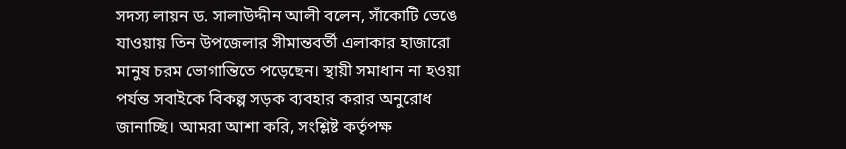সদস্য লায়ন ড. সালাউদ্দীন আলী বলেন, সাঁকোটি ভেঙে যাওয়ায় তিন উপজেলার সীমান্তবর্তী এলাকার হাজারো মানুষ চরম ভোগান্তিতে পড়েছেন। স্থায়ী সমাধান না হওয়া পর্যন্ত সবাইকে বিকল্প সড়ক ব্যবহার করার অনুরোধ জানাচ্ছি। আমরা আশা করি, সংশ্লিষ্ট কর্তৃপক্ষ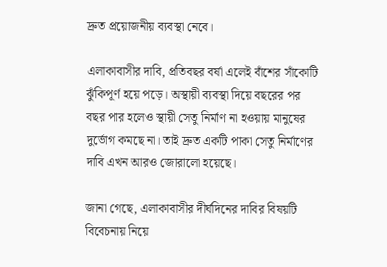দ্রুত প্রয়োজনীয় ব্যবস্থা নেবে।

এলাকাবাসীর দাবি, প্রতিবছর বর্ষা এলেই বাঁশের সাঁকোটি ঝুঁকিপূর্ণ হয়ে পড়ে। অস্থায়ী ব্যবস্থা দিয়ে বছরের পর বছর পার হলেও স্থায়ী সেতু নির্মাণ না হওয়ায় মানুষের দুর্ভোগ কমছে না। তাই দ্রুত একটি পাকা সেতু নির্মাণের দাবি এখন আরও জোরালো হয়েছে।

জানা গেছে, এলাকাবাসীর দীর্ঘদিনের দাবির বিষয়টি বিবেচনায় নিয়ে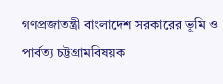গণপ্রজাতন্ত্রী বাংলাদেশ সরকারের ভূমি ও পার্বত্য চট্টগ্রামবিষয়ক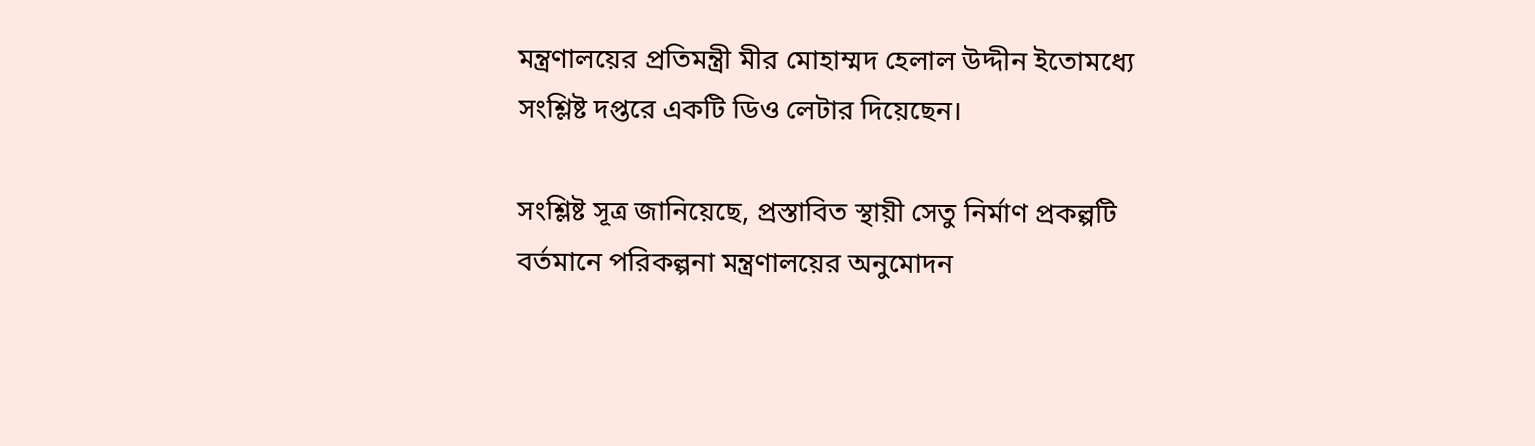মন্ত্রণালয়ের প্রতিমন্ত্রী মীর মোহাম্মদ হেলাল উদ্দীন ইতোমধ্যে সংশ্লিষ্ট দপ্তরে একটি ডিও লেটার দিয়েছেন।

সংশ্লিষ্ট সূত্র জানিয়েছে, প্রস্তাবিত স্থায়ী সেতু নির্মাণ প্রকল্পটি বর্তমানে পরিকল্পনা মন্ত্রণালয়ের অনুমোদন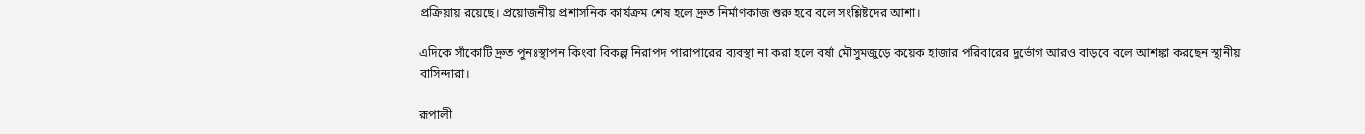প্রক্রিয়ায় রয়েছে। প্রয়োজনীয় প্রশাসনিক কার্যক্রম শেষ হলে দ্রুত নির্মাণকাজ শুরু হবে বলে সংশ্লিষ্টদের আশা।

এদিকে সাঁকোটি দ্রুত পুনঃস্থাপন কিংবা বিকল্প নিরাপদ পারাপারের ব্যবস্থা না করা হলে বর্ষা মৌসুমজুড়ে কয়েক হাজার পরিবারের দুর্ভোগ আরও বাড়বে বলে আশঙ্কা করছেন স্থানীয় বাসিন্দারা।

রূপালী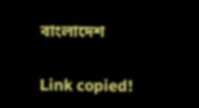বাংলাদেশ

Link copied!